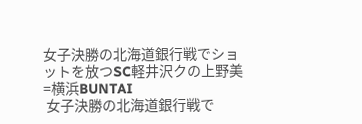女子決勝の北海道銀行戦でショットを放つSC軽井沢クの上野美=横浜BUNTAI
 女子決勝の北海道銀行戦で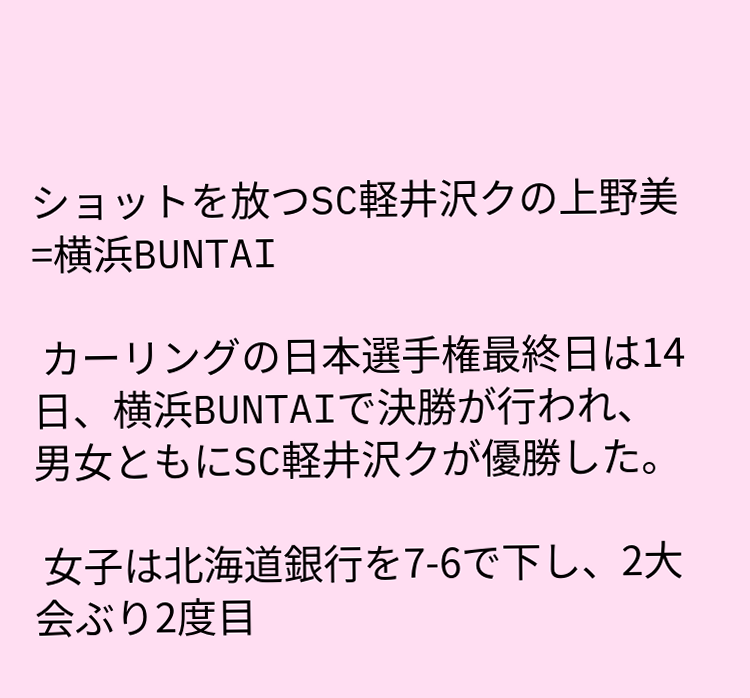ショットを放つSC軽井沢クの上野美=横浜BUNTAI

 カーリングの日本選手権最終日は14日、横浜BUNTAIで決勝が行われ、男女ともにSC軽井沢クが優勝した。

 女子は北海道銀行を7-6で下し、2大会ぶり2度目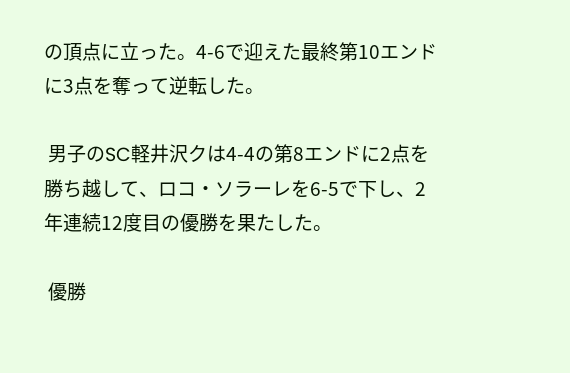の頂点に立った。4-6で迎えた最終第10エンドに3点を奪って逆転した。

 男子のSC軽井沢クは4-4の第8エンドに2点を勝ち越して、ロコ・ソラーレを6-5で下し、2年連続12度目の優勝を果たした。

 優勝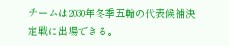チームは2030年冬季五輪の代表候補決定戦に出場できる。